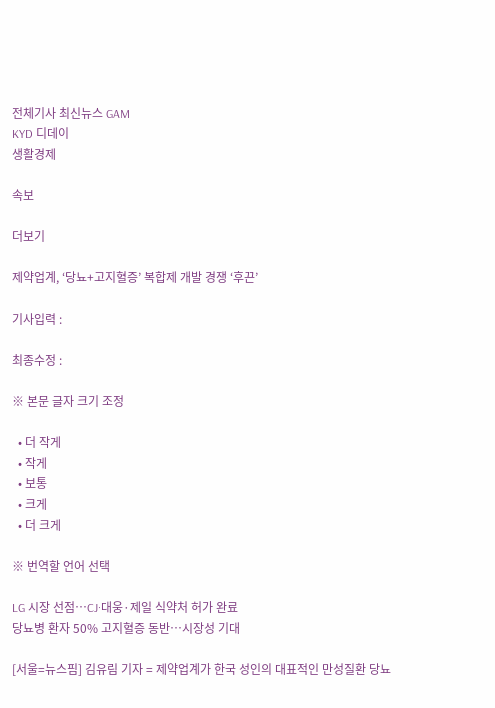전체기사 최신뉴스 GAM
KYD 디데이
생활경제

속보

더보기

제약업계, ‘당뇨+고지혈증’ 복합제 개발 경쟁 ‘후끈’

기사입력 :

최종수정 :

※ 본문 글자 크기 조정

  • 더 작게
  • 작게
  • 보통
  • 크게
  • 더 크게

※ 번역할 언어 선택

LG 시장 선점…CJ·대웅·제일 식약처 허가 완료
당뇨병 환자 50% 고지혈증 동반…시장성 기대

[서울=뉴스핌] 김유림 기자 = 제약업계가 한국 성인의 대표적인 만성질환 당뇨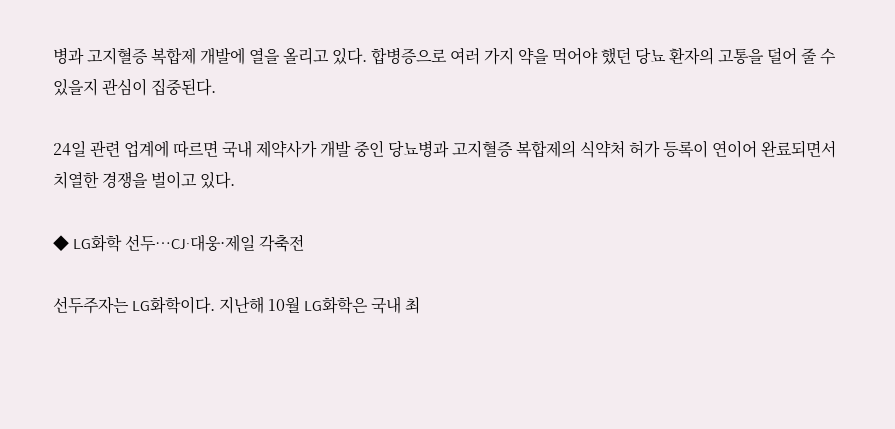병과 고지혈증 복합제 개발에 열을 올리고 있다. 합병증으로 여러 가지 약을 먹어야 했던 당뇨 환자의 고통을 덜어 줄 수 있을지 관심이 집중된다.

24일 관련 업계에 따르면 국내 제약사가 개발 중인 당뇨병과 고지혈증 복합제의 식약처 허가 등록이 연이어 완료되면서 치열한 경쟁을 벌이고 있다.

◆ LG화학 선두…CJ·대웅·제일 각축전

선두주자는 LG화학이다. 지난해 10월 LG화학은 국내 최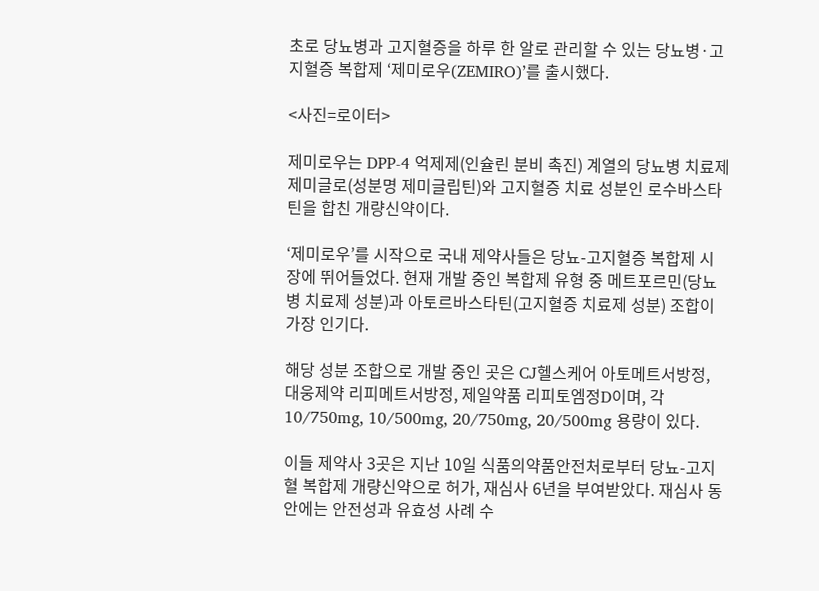초로 당뇨병과 고지혈증을 하루 한 알로 관리할 수 있는 당뇨병·고지혈증 복합제 ‘제미로우(ZEMIRO)’를 출시했다.

<사진=로이터>

제미로우는 DPP-4 억제제(인슐린 분비 촉진) 계열의 당뇨병 치료제 제미글로(성분명 제미글립틴)와 고지혈증 치료 성분인 로수바스타틴을 합친 개량신약이다.

‘제미로우’를 시작으로 국내 제약사들은 당뇨-고지혈증 복합제 시장에 뛰어들었다. 현재 개발 중인 복합제 유형 중 메트포르민(당뇨병 치료제 성분)과 아토르바스타틴(고지혈증 치료제 성분) 조합이 가장 인기다.

해당 성분 조합으로 개발 중인 곳은 CJ헬스케어 아토메트서방정, 대웅제약 리피메트서방정, 제일약품 리피토엠정D이며, 각 10/750mg, 10/500mg, 20/750mg, 20/500mg 용량이 있다.

이들 제약사 3곳은 지난 10일 식품의약품안전처로부터 당뇨-고지혈 복합제 개량신약으로 허가, 재심사 6년을 부여받았다. 재심사 동안에는 안전성과 유효성 사례 수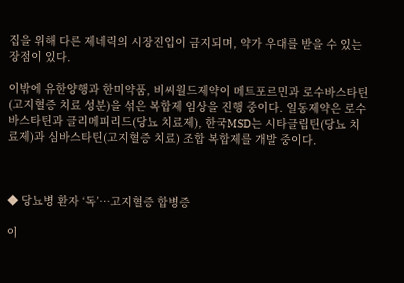집을 위해 다른 제네릭의 시장진입이 금지되며, 약가 우대를 받을 수 있는 장점이 있다.

이밖에 유한양행과 한미약품, 비씨월드제약이 메트포르민과 로수바스타틴(고지혈증 치료 성분)을 섞은 복합제 임상을 진행 중이다. 일동제약은 로수바스타틴과 글리메피리드(당뇨 치료제), 한국MSD는 시타글립틴(당뇨 치료제)과 심바스타틴(고지혈증 치료) 조합 복합제를 개발 중이다.



◆ 당뇨병 환자 ‘독’…고지혈증 합병증

이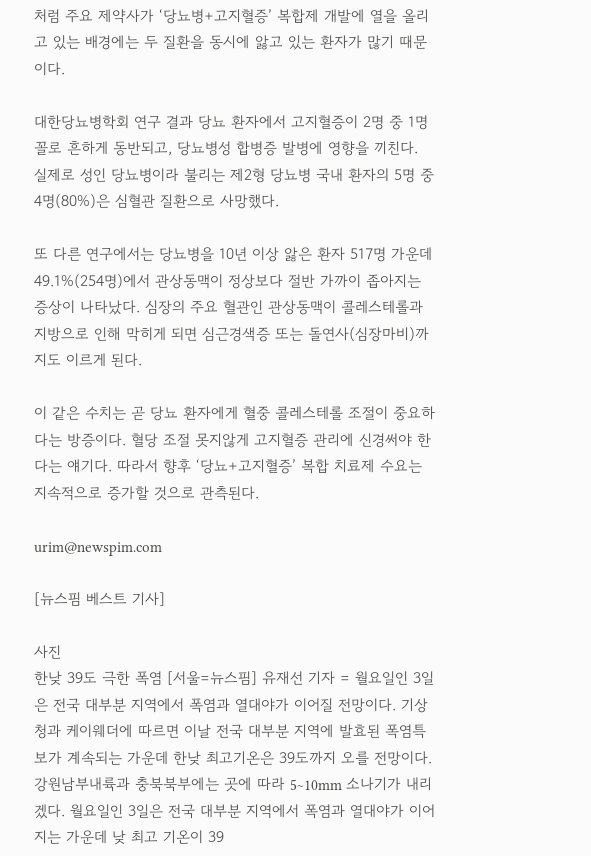처럼 주요 제약사가 ‘당뇨병+고지혈증’ 복합제 개발에 열을 올리고 있는 배경에는 두 질환을 동시에 앓고 있는 환자가 많기 때문이다.

대한당뇨병학회 연구 결과 당뇨 환자에서 고지혈증이 2명 중 1명꼴로 흔하게 동반되고, 당뇨병성 합병증 발병에 영향을 끼친다. 실제로 성인 당뇨병이라 불리는 제2형 당뇨병 국내 환자의 5명 중 4명(80%)은 심혈관 질환으로 사망했다.

또 다른 연구에서는 당뇨병을 10년 이상 앓은 환자 517명 가운데 49.1%(254명)에서 관상동맥이 정상보다 절반 가까이 좁아지는 증상이 나타났다. 심장의 주요 혈관인 관상동맥이 콜레스테롤과 지방으로 인해 막히게 되면 심근경색증 또는 돌연사(심장마비)까지도 이르게 된다.

이 같은 수치는 곧 당뇨 환자에게 혈중 콜레스테롤 조절이 중요하다는 방증이다. 혈당 조절 못지않게 고지혈증 관리에 신경써야 한다는 얘기다. 따라서 향후 ‘당뇨+고지혈증’ 복합 치료제 수요는 지속적으로 증가할 것으로 관측된다.

urim@newspim.com

[뉴스핌 베스트 기사]

사진
한낮 39도 극한 폭염 [서울=뉴스핌] 유재선 기자 = 월요일인 3일은 전국 대부분 지역에서 폭염과 열대야가 이어질 전망이다. 기상청과 케이웨더에 따르면 이날 전국 대부분 지역에 발효된 폭염특보가 계속되는 가운데 한낮 최고기온은 39도까지 오를 전망이다. 강원남부내륙과 충북북부에는 곳에 따라 5~10mm 소나기가 내리겠다. 월요일인 3일은 전국 대부분 지역에서 폭염과 열대야가 이어지는 가운데 낮 최고 기온이 39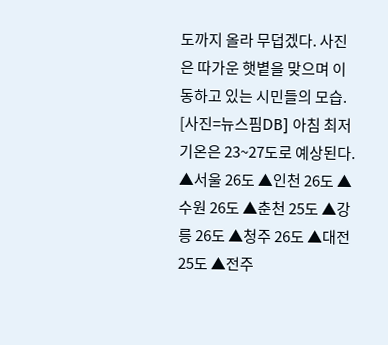도까지 올라 무덥겠다. 사진은 따가운 햇볕을 맞으며 이동하고 있는 시민들의 모습. [사진=뉴스핌DB] 아침 최저기온은 23~27도로 예상된다. ▲서울 26도 ▲인천 26도 ▲수원 26도 ▲춘천 25도 ▲강릉 26도 ▲청주 26도 ▲대전 25도 ▲전주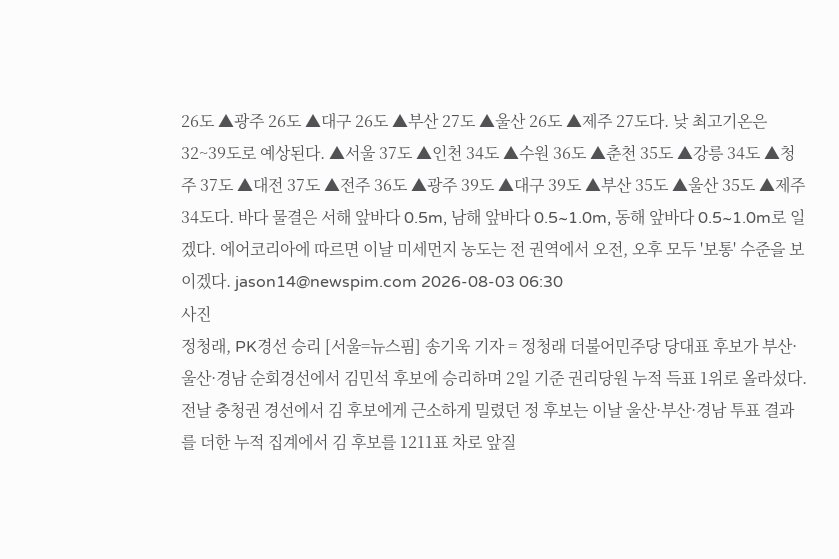26도 ▲광주 26도 ▲대구 26도 ▲부산 27도 ▲울산 26도 ▲제주 27도다. 낮 최고기온은 32~39도로 예상된다. ▲서울 37도 ▲인천 34도 ▲수원 36도 ▲춘천 35도 ▲강릉 34도 ▲청주 37도 ▲대전 37도 ▲전주 36도 ▲광주 39도 ▲대구 39도 ▲부산 35도 ▲울산 35도 ▲제주 34도다. 바다 물결은 서해 앞바다 0.5m, 남해 앞바다 0.5~1.0m, 동해 앞바다 0.5~1.0m로 일겠다. 에어코리아에 따르면 이날 미세먼지 농도는 전 권역에서 오전, 오후 모두 '보통' 수준을 보이겠다. jason14@newspim.com 2026-08-03 06:30
사진
정청래, PK경선 승리 [서울=뉴스핌] 송기욱 기자 = 정청래 더불어민주당 당대표 후보가 부산·울산·경남 순회경선에서 김민석 후보에 승리하며 2일 기준 권리당원 누적 득표 1위로 올라섰다. 전날 충청권 경선에서 김 후보에게 근소하게 밀렸던 정 후보는 이날 울산·부산·경남 투표 결과를 더한 누적 집계에서 김 후보를 1211표 차로 앞질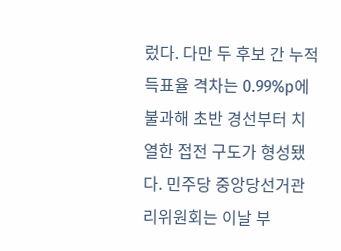렀다. 다만 두 후보 간 누적 득표율 격차는 0.99%p에 불과해 초반 경선부터 치열한 접전 구도가 형성됐다. 민주당 중앙당선거관리위원회는 이날 부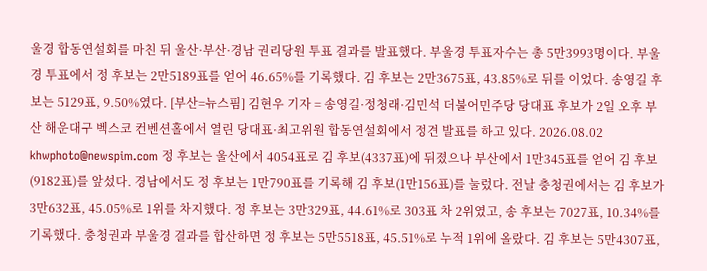울경 합동연설회를 마친 뒤 울산·부산·경남 권리당원 투표 결과를 발표했다. 부울경 투표자수는 총 5만3993명이다. 부울경 투표에서 정 후보는 2만5189표를 얻어 46.65%를 기록했다. 김 후보는 2만3675표, 43.85%로 뒤를 이었다. 송영길 후보는 5129표, 9.50%였다. [부산=뉴스핌] 김현우 기자 = 송영길·정청래·김민석 더불어민주당 당대표 후보가 2일 오후 부산 해운대구 벡스코 컨벤션홀에서 열린 당대표·최고위원 합동연설회에서 정견 발표를 하고 있다. 2026.08.02 khwphoto@newspim.com 정 후보는 울산에서 4054표로 김 후보(4337표)에 뒤졌으나 부산에서 1만345표를 얻어 김 후보(9182표)를 앞섰다. 경남에서도 정 후보는 1만790표를 기록해 김 후보(1만156표)를 눌렀다. 전날 충청권에서는 김 후보가 3만632표, 45.05%로 1위를 차지했다. 정 후보는 3만329표, 44.61%로 303표 차 2위였고, 송 후보는 7027표, 10.34%를 기록했다. 충청권과 부울경 결과를 합산하면 정 후보는 5만5518표, 45.51%로 누적 1위에 올랐다. 김 후보는 5만4307표,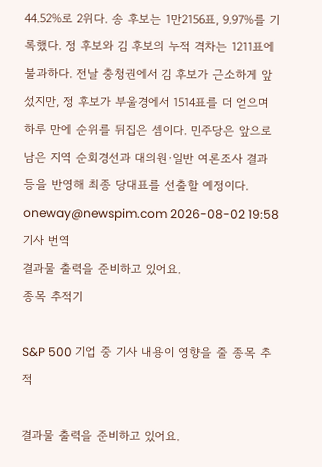44.52%로 2위다. 송 후보는 1만2156표, 9.97%를 기록했다. 정 후보와 김 후보의 누적 격차는 1211표에 불과하다. 전날 충청권에서 김 후보가 근소하게 앞섰지만, 정 후보가 부울경에서 1514표를 더 얻으며 하루 만에 순위를 뒤집은 셈이다. 민주당은 앞으로 남은 지역 순회경선과 대의원·일반 여론조사 결과 등을 반영해 최종 당대표를 선출할 예정이다. oneway@newspim.com 2026-08-02 19:58
기사 번역
결과물 출력을 준비하고 있어요.
종목 추적기

S&P 500 기업 중 기사 내용이 영향을 줄 종목 추적

결과물 출력을 준비하고 있어요.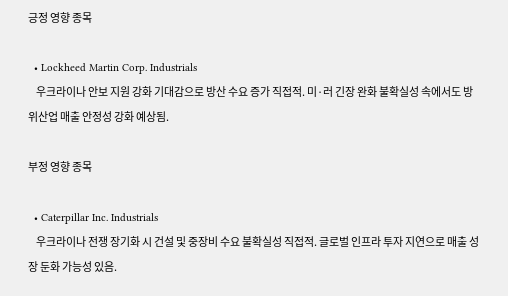긍정 영향 종목

  • Lockheed Martin Corp. Industrials
    우크라이나 안보 지원 강화 기대감으로 방산 수요 증가 직접적. 미·러 긴장 완화 불확실성 속에서도 방위산업 매출 안정성 강화 예상됨.

부정 영향 종목

  • Caterpillar Inc. Industrials
    우크라이나 전쟁 장기화 시 건설 및 중장비 수요 불확실성 직접적. 글로벌 인프라 투자 지연으로 매출 성장 둔화 가능성 있음.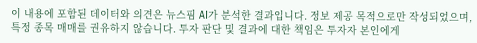이 내용에 포함된 데이터와 의견은 뉴스핌 AI가 분석한 결과입니다. 정보 제공 목적으로만 작성되었으며, 특정 종목 매매를 권유하지 않습니다. 투자 판단 및 결과에 대한 책임은 투자자 본인에게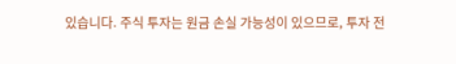있습니다. 주식 투자는 원금 손실 가능성이 있으므로, 투자 전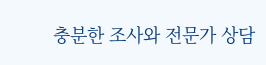충분한 조사와 전문가 상담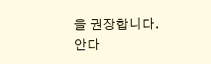을 권장합니다.
안다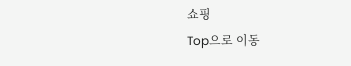쇼핑
Top으로 이동